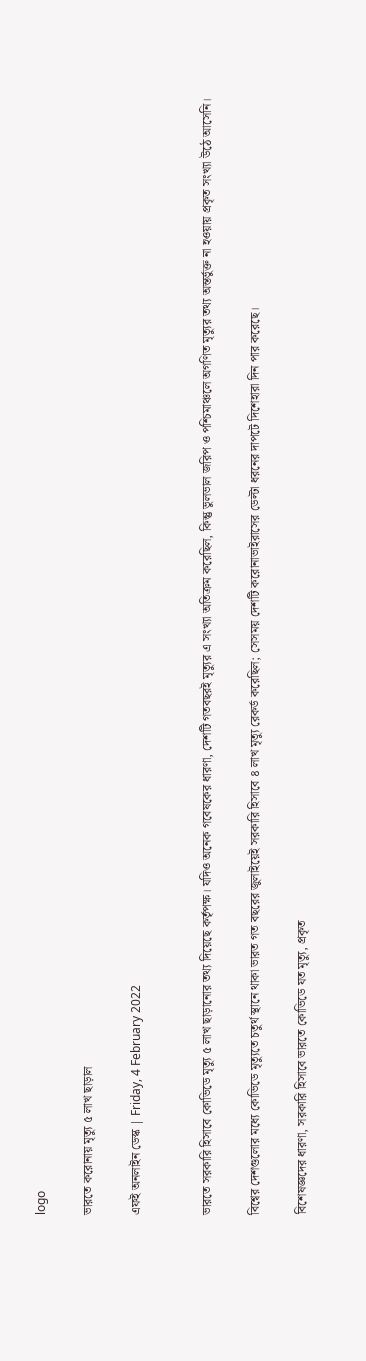logo

ভারতে করোনায় মৃত্যু ৫ লাখ ছাড়াল

এফই অনলাইন ডেস্ক | Friday, 4 February 2022


ভারতে সরকারি হিসাবে কোভিডে মৃত্যু ৫ লাখ ছাড়ানোর তথ্য দিয়েছে কর্তৃপক্ষ। যদিও অনেক গবেষকের ধারণা, দেশটি গতবছরই মৃত্যুর এ সংখ্যা অতিক্রম করেছিল, কিন্তু ভুলভাল জরিপ ও পশ্চিমাঞ্চলে অগণিত মৃত্যুর তথ্য অন্তর্ভুক্ত না হওয়ায় প্রকৃত সংখ্যা উঠে আসেনি।

বিশ্বের দেশগুলোর মধ্যে কোভিডে মৃত্যুতে চতুর্থ স্থানে থাকা ভারত গত বছরের জুলাইয়েই সরকারি হিসাবে ৪ লাখ মৃত্যু রেকর্ড করেছিল; সেসময় দেশটি করোনাভাইরাসের ডেল্টা ধরনের দাপটে দিশেহারা দিন পার করেছে।

বিশেষজ্ঞদের ধারণা, সরকারি হিসাবে ভারতে কোভিডে যত মৃত্যু, প্রকৃত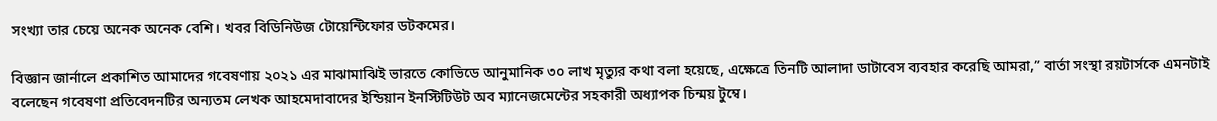সংখ্যা তার চেয়ে অনেক অনেক বেশি। খবর বিডিনিউজ টোয়েন্টিফোর ডটকমের।

বিজ্ঞান জার্নালে প্রকাশিত আমাদের গবেষণায় ২০২১ এর মাঝামাঝিই ভারতে কোভিডে আনুমানিক ৩০ লাখ মৃত্যুর কথা বলা হয়েছে, এক্ষেত্রে তিনটি আলাদা ডাটাবেস ব্যবহার করেছি আমরা,” বার্তা সংস্থা রয়টার্সকে এমনটাই বলেছেন গবেষণা প্রতিবেদনটির অন্যতম লেখক আহমেদাবাদের ইন্ডিয়ান ইনস্টিটিউট অব ম্যানেজমেন্টের সহকারী অধ্যাপক চিন্ময় টুম্বে।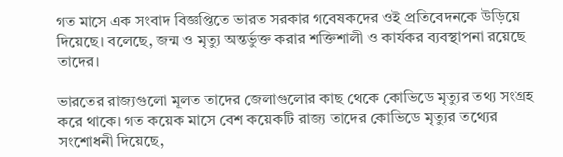গত মাসে এক সংবাদ বিজ্ঞপ্তিতে ভারত সরকার গবেষকদের ওই প্রতিবেদনকে উড়িয়ে দিয়েছে। বলেছে, জন্ম ও মৃত্যু অন্তর্ভুক্ত করার শক্তিশালী ও কার্যকর ব্যবস্থাপনা রয়েছে তাদের।

ভারতের রাজ্যগুলো মূলত তাদের জেলাগুলোর কাছ থেকে কোভিডে মৃত্যুর তথ্য সংগ্রহ করে থাকে। গত কয়েক মাসে বেশ কয়েকটি রাজ্য তাদের কোভিডে মৃত্যুর তথ্যের সংশোধনী দিয়েছে,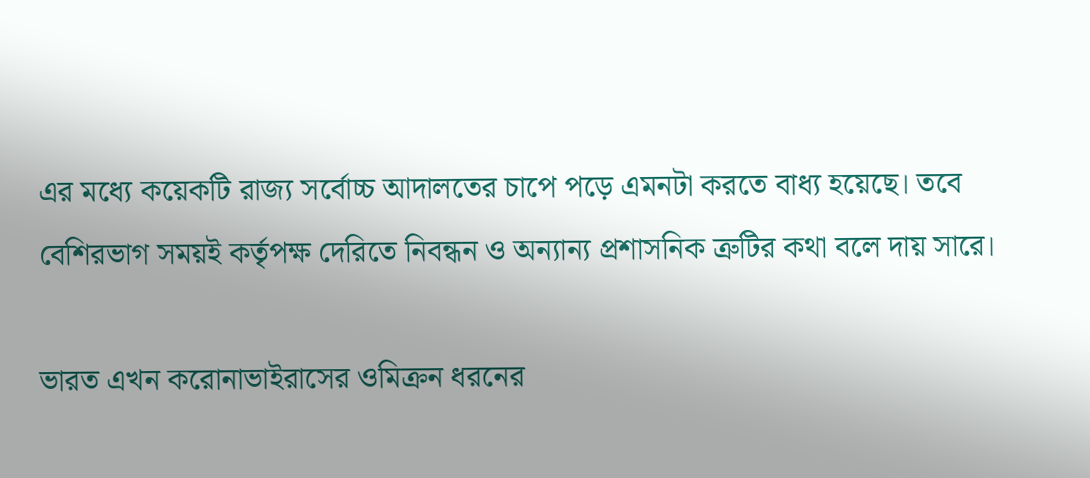এর মধ্যে কয়েকটি রাজ্য সর্বোচ্চ আদালতের চাপে পড়ে এমনটা করতে বাধ্য হয়েছে। তবে বেশিরভাগ সময়ই কর্তৃপক্ষ দেরিতে নিবন্ধন ও অন্যান্য প্রশাসনিক ত্রুটির কথা বলে দায় সারে।

ভারত এখন করোনাভাইরাসের ওমিক্রন ধরনের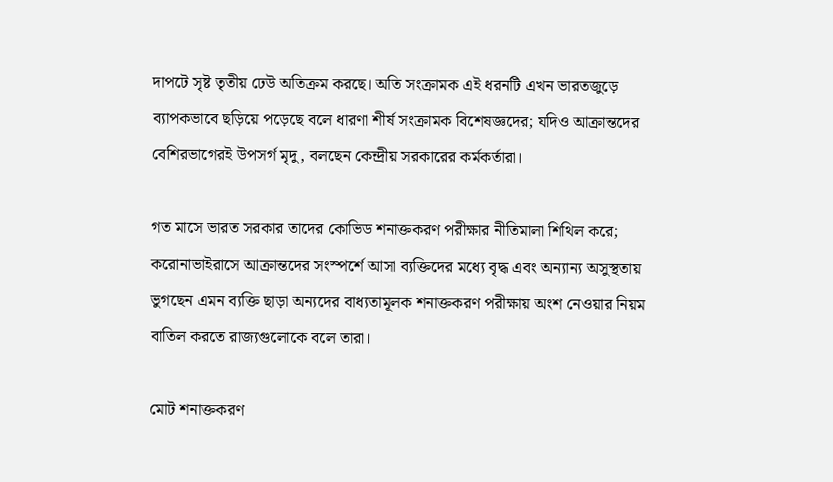দাপটে সৃষ্ট তৃতীয় ঢেউ অতিক্রম করছে। অতি সংক্রামক এই ধরনটি এখন ভারতজুড়ে ব্যাপকভাবে ছড়িয়ে পড়েছে বলে ধারণা শীর্ষ সংক্রামক বিশেষজ্ঞদের; যদিও আক্রান্তদের বেশিরভাগেরই উপসর্গ মৃদু, বলছেন কেন্দ্রীয় সরকারের কর্মকর্তারা।

গত মাসে ভারত সরকার তাদের কোভিড শনাক্তকরণ পরীক্ষার নীতিমালা শিথিল করে; করোনাভাইরাসে আক্রান্তদের সংস্পর্শে আসা ব্যক্তিদের মধ্যে বৃদ্ধ এবং অন্যান্য অসুস্থতায় ভুগছেন এমন ব্যক্তি ছাড়া অন্যদের বাধ্যতামূলক শনাক্তকরণ পরীক্ষায় অংশ নেওয়ার নিয়ম বাতিল করতে রাজ্যগুলোকে বলে তারা।

মোট শনাক্তকরণ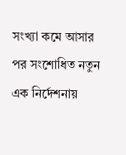সংখ্যা কমে আসার পর সংশোধিত নতুন এক নির্দেশনায়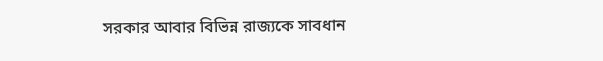সরকার আবার বিভিন্ন রাজ্যকে সাবধান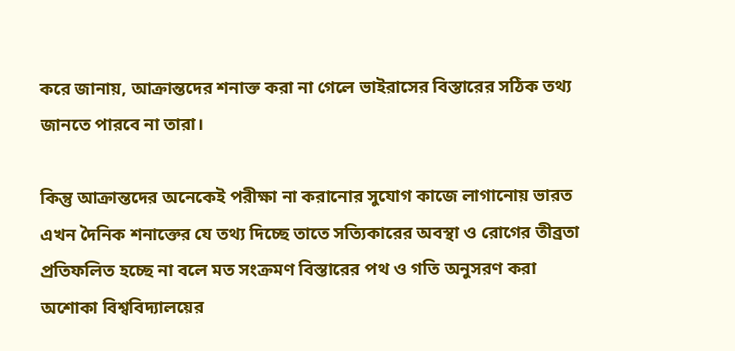করে জানায়, আক্রান্তদের শনাক্ত করা না গেলে ভাইরাসের বিস্তারের সঠিক তথ্য জানতে পারবে না তারা।

কিন্তু আক্রান্তদের অনেকেই পরীক্ষা না করানোর সুযোগ কাজে লাগানোয় ভারত এখন দৈনিক শনাক্তের যে তথ্য দিচ্ছে তাতে সত্যিকারের অবস্থা ও রোগের তীব্রতা প্রতিফলিত হচ্ছে না বলে মত সংক্রমণ বিস্তারের পথ ও গতি অনুসরণ করা অশোকা বিশ্ববিদ্যালয়ের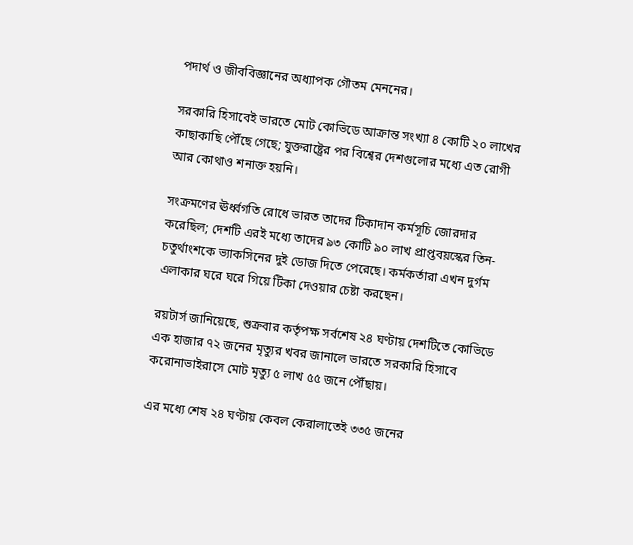পদার্থ ও জীববিজ্ঞানের অধ্যাপক গৌতম মেননের।

সরকারি হিসাবেই ভারতে মোট কোভিডে আক্রান্ত সংখ্যা ৪ কোটি ২০ লাখের কাছাকাছি পৌঁছে গেছে; যুক্তরাষ্ট্রের পর বিশ্বের দেশগুলোর মধ্যে এত রোগী আর কোথাও শনাক্ত হয়নি।

সংক্রমণের ঊর্ধ্বগতি রোধে ভারত তাদের টিকাদান কর্মসূচি জোরদার করেছিল; দেশটি এরই মধ্যে তাদের ৯৩ কোটি ৯০ লাখ প্রাপ্তবয়স্কের তিন-চতুর্থাংশকে ভ্যাকসিনের দুই ডোজ দিতে পেরেছে। কর্মকর্তারা এখন দুর্গম এলাকার ঘরে ঘরে গিয়ে টিকা দেওয়ার চেষ্টা করছেন।

রয়টার্স জানিয়েছে, শুক্রবার কর্তৃপক্ষ সর্বশেষ ২৪ ঘণ্টায় দেশটিতে কোভিডে এক হাজার ৭২ জনের মৃত্যুর খবর জানালে ভারতে সরকারি হিসাবে করোনাভাইরাসে মোট মৃত্যু ৫ লাখ ৫৫ জনে পৌঁছায়।

এর মধ্যে শেষ ২৪ ঘণ্টায় কেবল কেরালাতেই ৩৩৫ জনের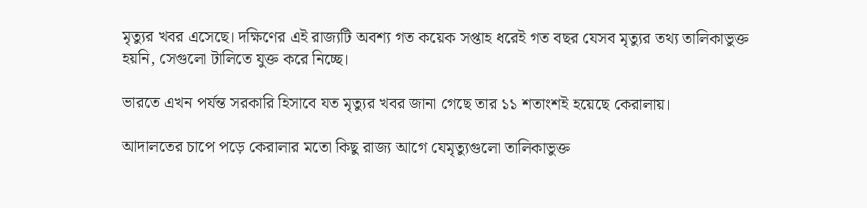মৃত্যুর খবর এসেছে। দক্ষিণের এই রাজ্যটি অবশ্য গত কয়েক সপ্তাহ ধরেই গত বছর যেসব মৃত্যুর তথ্য তালিকাভুক্ত হয়নি, সেগুলো টালিতে যুক্ত করে নিচ্ছে।

ভারতে এখন পর্যন্ত সরকারি হিসাবে যত মৃত্যুর খবর জানা গেছে তার ১১ শতাংশই হয়েছে কেরালায়।

আদালতের চাপে পড়ে কেরালার মতো কিছু রাজ্য আগে যেমৃত্যুগুলো তালিকাভুক্ত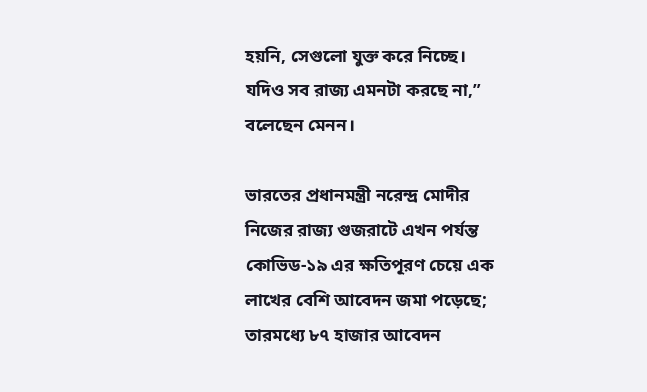হয়নি, সেগুলো যুক্ত করে নিচ্ছে। যদিও সব রাজ্য এমনটা করছে না,” বলেছেন মেনন।

ভারতের প্রধানমন্ত্রী নরেন্দ্র মোদীর নিজের রাজ্য গুজরাটে এখন পর্যন্ত কোভিড-১৯ এর ক্ষতিপূরণ চেয়ে এক লাখের বেশি আবেদন জমা পড়েছে; তারমধ্যে ৮৭ হাজার আবেদন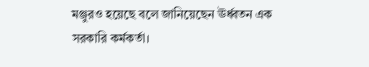মঞ্জুরও হয়েছে বলে জানিয়েছেন ঊর্ধ্বতন এক সরকারি কর্মকর্তা।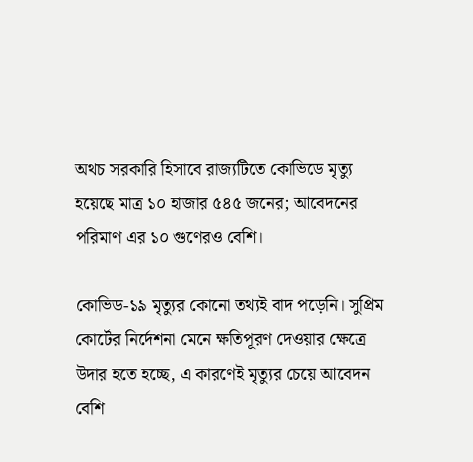অথচ সরকারি হিসাবে রাজ্যটিতে কোভিডে মৃত্যু হয়েছে মাত্র ১০ হাজার ৫৪৫ জনের; আবেদনের পরিমাণ এর ১০ গুণেরও বেশি।

কোভিড-১৯ মৃত্যুর কোনো তথ্যই বাদ পড়েনি। সুপ্রিম কোর্টের নির্দেশনা মেনে ক্ষতিপূরণ দেওয়ার ক্ষেত্রে উদার হতে হচ্ছে, এ কারণেই মৃত্যুর চেয়ে আবেদন বেশি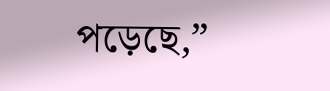পড়েছে,”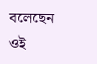বলেছেন ওই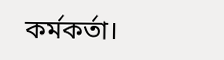কর্মকর্তা।